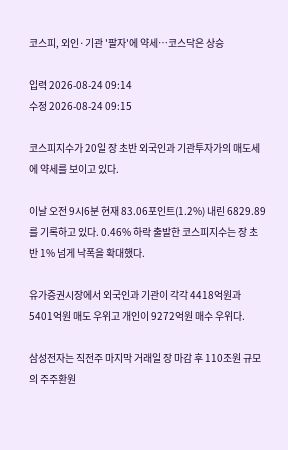코스피, 외인·기관 '팔자'에 약세…코스닥은 상승

입력 2026-08-24 09:14
수정 2026-08-24 09:15

코스피지수가 20일 장 초반 외국인과 기관투자가의 매도세에 약세를 보이고 있다.

이날 오전 9시6분 현재 83.06포인트(1.2%) 내린 6829.89를 기록하고 있다. 0.46% 하락 출발한 코스피지수는 장 초반 1% 넘게 낙폭을 확대했다.

유가증권시장에서 외국인과 기관이 각각 4418억원과 5401억원 매도 우위고 개인이 9272억원 매수 우위다.

삼성전자는 직전주 마지막 거래일 장 마감 후 110조원 규모의 주주환원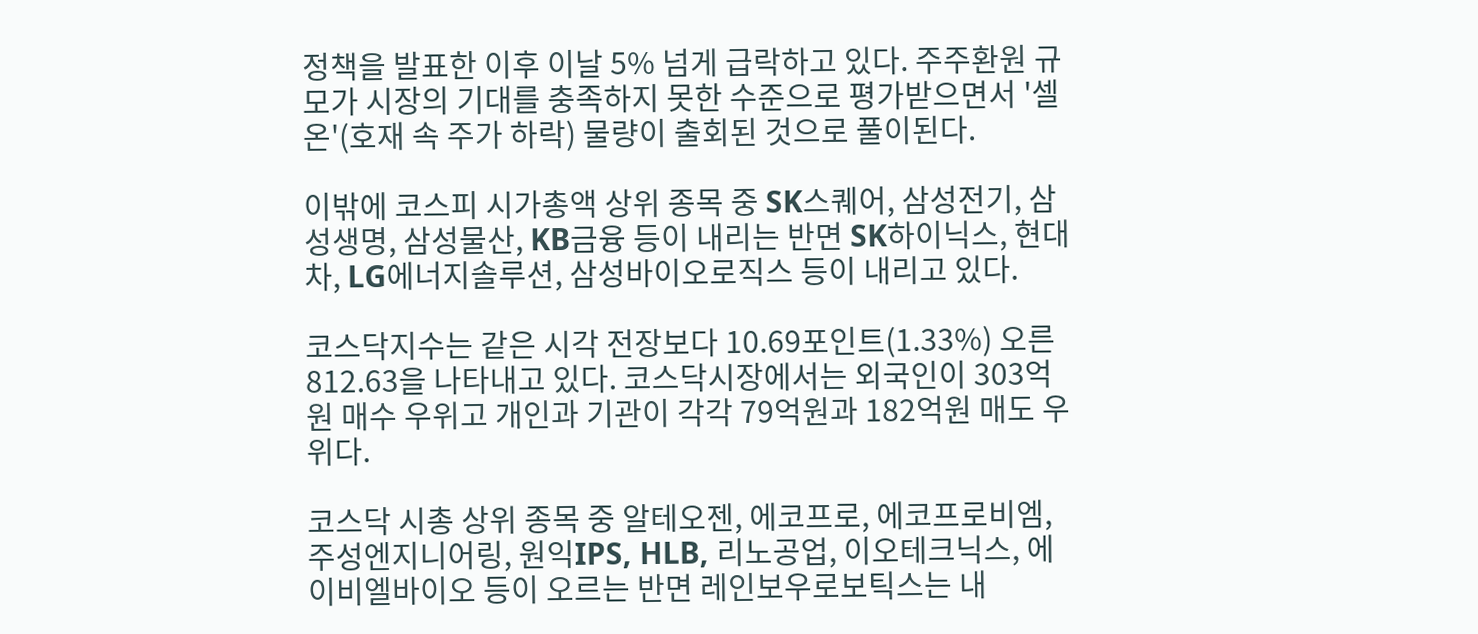정책을 발표한 이후 이날 5% 넘게 급락하고 있다. 주주환원 규모가 시장의 기대를 충족하지 못한 수준으로 평가받으면서 '셀온'(호재 속 주가 하락) 물량이 출회된 것으로 풀이된다.

이밖에 코스피 시가총액 상위 종목 중 SK스퀘어, 삼성전기, 삼성생명, 삼성물산, KB금융 등이 내리는 반면 SK하이닉스, 현대차, LG에너지솔루션, 삼성바이오로직스 등이 내리고 있다.

코스닥지수는 같은 시각 전장보다 10.69포인트(1.33%) 오른 812.63을 나타내고 있다. 코스닥시장에서는 외국인이 303억원 매수 우위고 개인과 기관이 각각 79억원과 182억원 매도 우위다.

코스닥 시총 상위 종목 중 알테오젠, 에코프로, 에코프로비엠, 주성엔지니어링, 원익IPS, HLB, 리노공업, 이오테크닉스, 에이비엘바이오 등이 오르는 반면 레인보우로보틱스는 내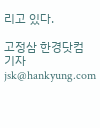리고 있다.

고정삼 한경닷컴 기자 jsk@hankyung.com